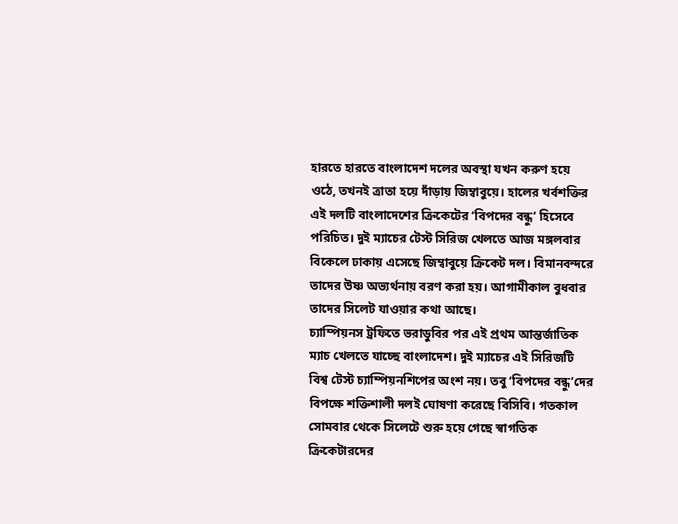হারতে হারতে বাংলাদেশ দলের অবস্থা যখন করুণ হয়ে ওঠে, তখনই ত্রাতা হয়ে দাঁড়ায় জিম্বাবুয়ে। হালের খর্বশক্তির এই দলটি বাংলাদেশের ক্রিকেটের ‘বিপদের বন্ধু’ হিসেবে পরিচিত। দুই ম্যাচের টেস্ট সিরিজ খেলতে আজ মঙ্গলবার বিকেলে ঢাকায় এসেছে জিম্বাবুয়ে ক্রিকেট দল। বিমানবন্দরে তাদের উষ্ণ অভ্যর্থনায় বরণ করা হয়। আগামীকাল বুধবার তাদের সিলেট যাওয়ার কথা আছে।
চ্যাম্পিয়নস ট্রফিতে ভরাডুবির পর এই প্রথম আন্তর্জাতিক ম্যাচ খেলতে যাচ্ছে বাংলাদেশ। দুই ম্যাচের এই সিরিজটি বিশ্ব টেস্ট চ্যাম্পিয়নশিপের অংশ নয়। তবু ‘বিপদের বন্ধু’দের বিপক্ষে শক্তিশালী দলই ঘোষণা করেছে বিসিবি। গতকাল সোমবার থেকে সিলেটে শুরু হয়ে গেছে স্বাগতিক ক্রিকেটারদের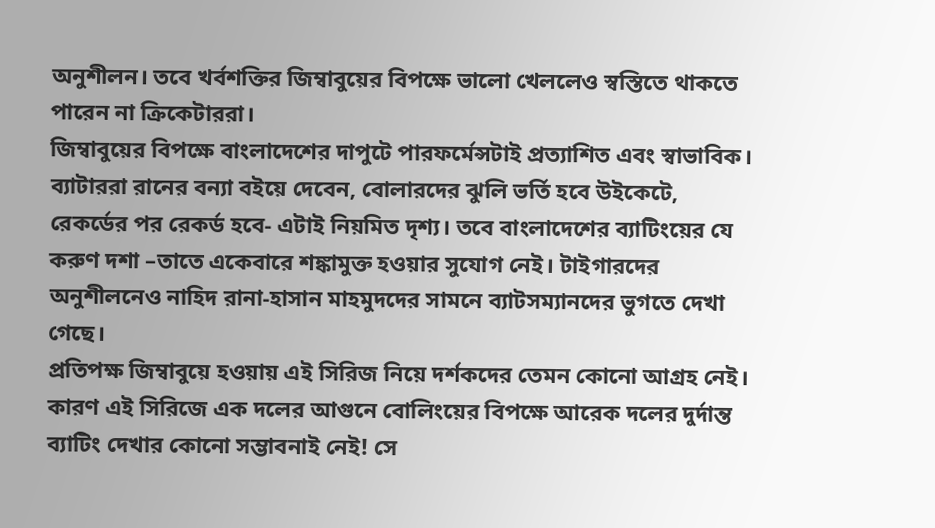অনুশীলন। তবে খর্বশক্তির জিম্বাবুয়ের বিপক্ষে ভালো খেললেও স্বস্তিতে থাকতে পারেন না ক্রিকেটাররা।
জিম্বাবুয়ের বিপক্ষে বাংলাদেশের দাপুটে পারফর্মেন্সটাই প্রত্যাশিত এবং স্বাভাবিক। ব্যাটাররা রানের বন্যা বইয়ে দেবেন, বোলারদের ঝুলি ভর্তি হবে উইকেটে, রেকর্ডের পর রেকর্ড হবে- এটাই নিয়মিত দৃশ্য। তবে বাংলাদেশের ব্যাটিংয়ের যে করুণ দশা –তাতে একেবারে শঙ্কামুক্ত হওয়ার সুযোগ নেই। টাইগারদের অনুশীলনেও নাহিদ রানা-হাসান মাহমুদদের সামনে ব্যাটসম্যানদের ভুগতে দেখা গেছে।
প্রতিপক্ষ জিম্বাবুয়ে হওয়ায় এই সিরিজ নিয়ে দর্শকদের তেমন কোনো আগ্রহ নেই। কারণ এই সিরিজে এক দলের আগুনে বোলিংয়ের বিপক্ষে আরেক দলের দুর্দান্ত ব্যাটিং দেখার কোনো সম্ভাবনাই নেই! সে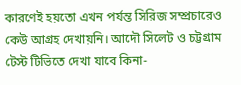কারণেই হয়তো এখন পর্যন্ত সিরিজ সম্প্রচারেও কেউ আগ্রহ দেখায়নি। আদৌ সিলেট ও চট্টগ্রাম টেস্ট টিভিতে দেখা যাবে কিনা-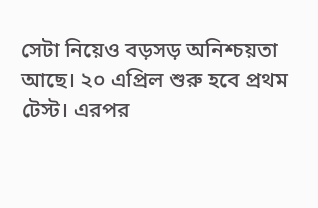সেটা নিয়েও বড়সড় অনিশ্চয়তা আছে। ২০ এপ্রিল শুরু হবে প্রথম টেস্ট। এরপর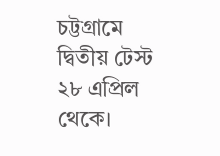চট্টগ্রামে দ্বিতীয় টেস্ট ২৮ এপ্রিল থেকে।